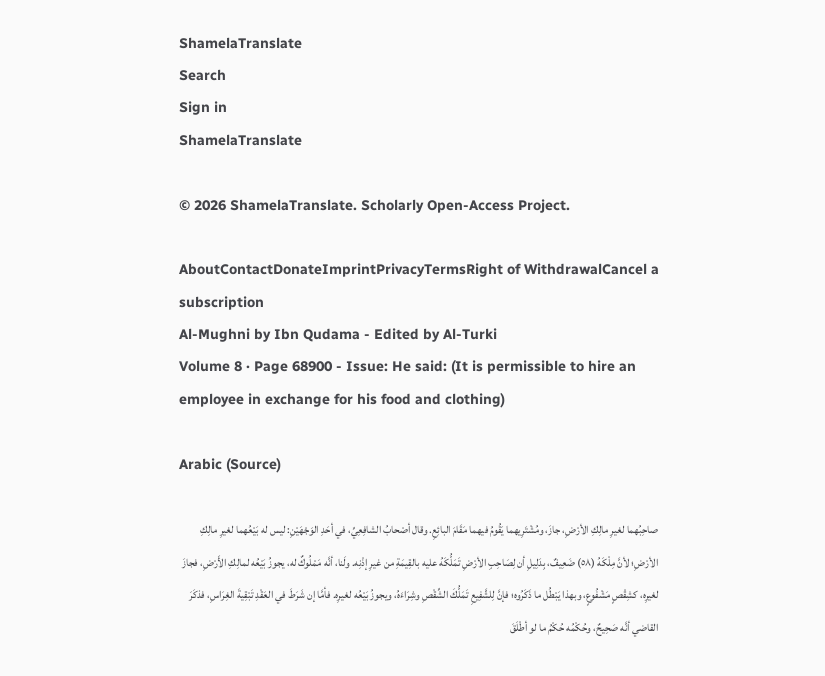ShamelaTranslate
Search
Sign in
ShamelaTranslate

© 2026 ShamelaTranslate. Scholarly Open-Access Project.

AboutContactDonateImprintPrivacyTermsRight of WithdrawalCancel a subscription
Al-Mughni by Ibn Qudama - Edited by Al-Turki
Volume 8 · Page 68900 - Issue: He said: (It is permissible to hire an employee in exchange for his food and clothing)

Arabic (Source)

صاحِبُهما لغيرِ مالِكِ الأرْضِ، جازَ، ومُشْتَرِيهما يَقُومُ فيهما مَقَامَ البائِعِ. وقال أصْحابُ الشافِعِيِّ، في أحَدِ الوَجْهَيْنِ: ليس له بَيْعُهما لغيرِ مالِكِ الأرْضِ؛ لأنَّ مِلْكَهُ (٥٨) ضَعِيفٌ، بِدَلِيلِ أن لِصَاحِبِ الأرْضِ تَمَلُّكَهُ عليه بالقِيمَةِ من غيرِ إذْنِه. ولَنا، أنَّه مَمْلُوكٌ له، يجوزُ بَيْعُه لمالِكِ الأَرْضِ، فجازَ لغيرِه، كشِقْصٍ مَشْفُوعٍ، وبهذا يَبْطُل ما ذَكَرُوه؛ فإنَّ لِلشَّفِيعِ تَمَلُّكَ الشِّقْصِ وشِرَاءَهُ، ويجوزُ بَيْعُه لغيرِه. فأمَّا إن شَرَطَ في العَقْدِ تَبْقِيةَ الغِرَاسِ، فذكَرَ القاضي أنَّه صَحِيحٌ، وحُكْمُه حُكْمُ ما لو أطْلَقَ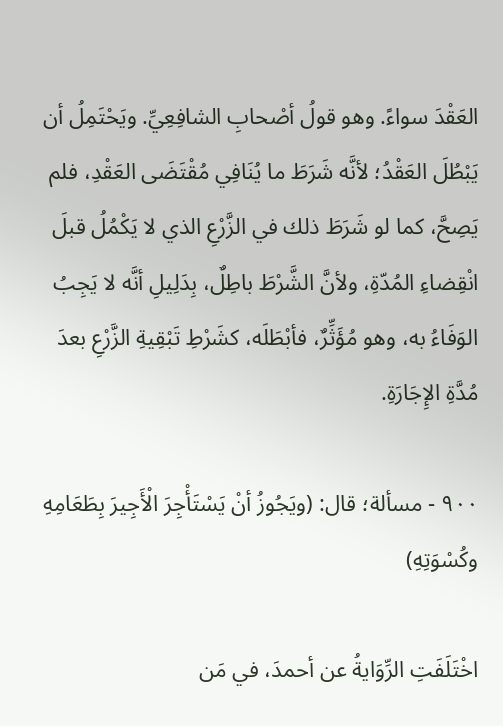العَقْدَ سواءً. وهو قولُ أصْحابِ الشافِعِيِّ. ويَحْتَمِلُ أن يَبْطُلَ العَقْدُ؛ لأنَّه شَرَطَ ما يُنَافِي مُقْتَضَى العَقْدِ، فلم يَصِحَّ، كما لو شَرَطَ ذلك في الزَّرْعِ الذي لا يَكْمُلُ قبلَ انْقِضاءِ المُدّةِ، ولأنَّ الشَّرْطَ باطِلٌ، بِدَلِيلِ أنَّه لا يَجِبُ الوَفَاءُ به، وهو مُؤَثِّرٌ، فأبْطَلَه، كشَرْطِ تَبْقِيةِ الزَّرْعِ بعدَ مُدَّةِ الإِجَارَةِ.

٩٠٠ - مسألة؛ قال: (ويَجُوزُ أنْ يَسْتَأْجِرَ الْأَجِيرَ بِطَعَامِهِ وكُسْوَتِهِ)

اخْتَلَفَتِ الرِّوَايةُ عن أحمدَ، في مَن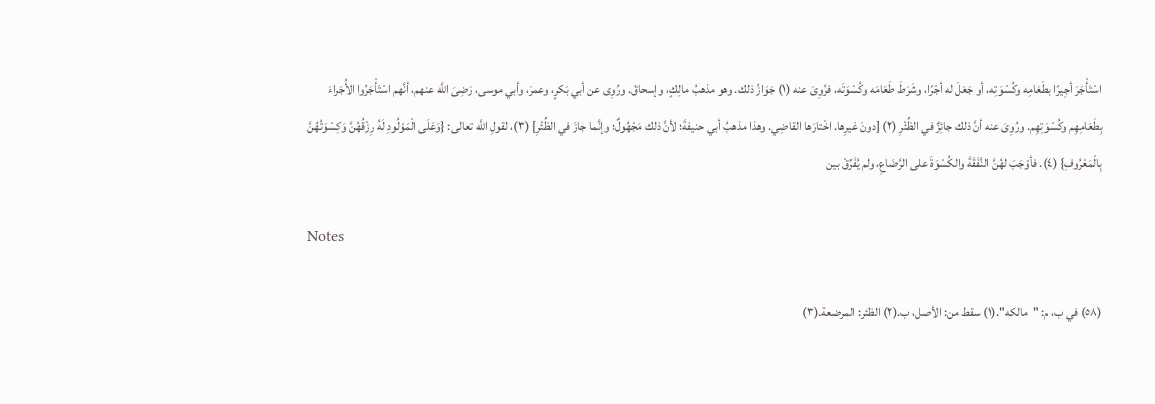اسْتَأْجَرَ أجِيرًا بطَعَامِه وكُسْوَتِه، أو جَعَلَ له أجْرًا، وشَرَطَ طَعَامَه وكُسْوَتَه، فرُوِىَ عنه (١) جَوَازُ ذلك. وهو مذهبُ مالِكٍ، وإسحاقَ. ورُوِى عن أبي بَكرٍ، وعمرَ، وأبي موسى، رَضِىَ اللَّه عنهم، أنَّهم اسْتَأْجَرُوا الأُجَراءَ بِطَعَامِهِم وكُسْوَتِهِم. ورُوِىَ عنه أنَّ ذلك جائِزٌ في الظِّئْرِ (٢) [دونَ غيرِها. اخْتارَها القاضِي. وهذا مذهبُ أبي حنيفةَ؛ لأنَّ ذلك مَجْهُولٌ؛ وإنَّما جازَ في الظِّئْرِ] (٣)، لقولِ اللَّه تعالى: {وَعَلَى الْمَوْلُودِ لَهُ رِزْقُهُنَّ وَكِسْوَتُهُنَّ بِالْمَعْرُوفِ} (٤). فأوْجَبَ لهُنَّ النَّفَقَةَ والكُسْوَةَ على الرَّضَاعِ، ولم يُفَرِّقْ بين

Notes

(٥٨) في ب، م: "مالكه".(١) سقط من: الأصل، ب.(٢) الظئر: المرضعة.(٣)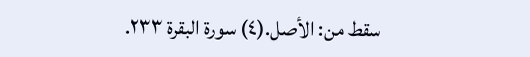سقط من: الأصل.(٤) سورة البقرة ٢٣٣.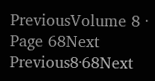PreviousVolume 8 · Page 68Next
Previous8·68Next